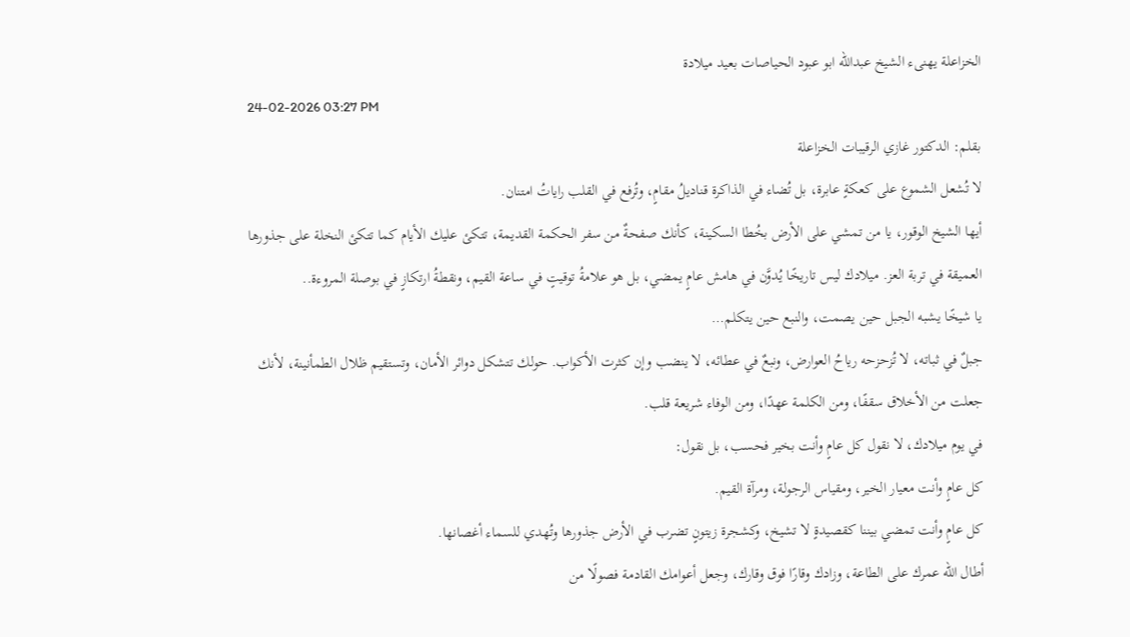الخزاعلة يهنىء الشيخ عبدالله ابو عبود الحياصات بعيد ميلادة
24-02-2026 03:27 PM
بقلم: الدكتور غازي الرقيبات الخزاعلة
لا تُشعل الشموع على كعكةٍ عابرة، بل تُضاء في الذاكرة قناديلُ مقامٍ، وتُرفع في القلب راياتُ امتنان.
أيها الشيخ الوقور، يا من تمشي على الأرض بخُطا السكينة، كأنك صفحةٌ من سفر الحكمة القديمة، تتكئ عليك الأيام كما تتكئ النخلة على جذورها العميقة في تربة العز. ميلادك ليس تاريخًا يُدوَّن في هامش عامٍ يمضي، بل هو علامةُ توقيتٍ في ساعة القيم، ونقطةُ ارتكازٍ في بوصلة المروءة..
يا شيخًا يشبه الجبل حين يصمت، والنبع حين يتكلم…
جبلٌ في ثباته، لا تُزحزحه رياحُ العوارض، ونبعٌ في عطائه، لا ينضب وإن كثرت الأكواب. حولك تتشكل دوائر الأمان، وتستقيم ظلال الطمأنينة، لأنك جعلت من الأخلاق سقفًا، ومن الكلمة عهدًا، ومن الوفاء شريعة قلب.
في يوم ميلادك، لا نقول كل عامٍ وأنت بخير فحسب، بل نقول:
كل عامٍ وأنت معيار الخير، ومقياس الرجولة، ومرآة القيم.
كل عامٍ وأنت تمضي بيننا كقصيدةٍ لا تشيخ، وكشجرة زيتونٍ تضرب في الأرض جذورها وتُهدي للسماء أغصانها.
أطال الله عمرك على الطاعة، وزادك وقارًا فوق وقارك، وجعل أعوامك القادمة فصولًا من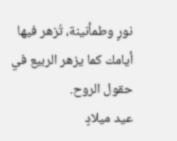نورٍ وطمأنينة، تُزهر فيها أيامك كما يزهر الربيع في حقول الروح.
عيد ميلادٍ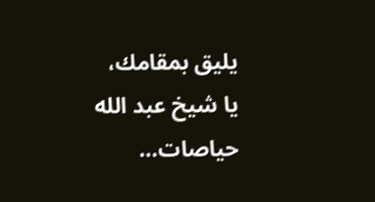يليق بمقامك،
يا شيخ عبد الله حياصات…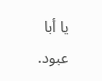يا أبا عبود.